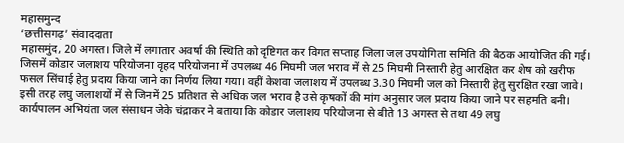महासमुन्द
‘छत्तीसगढ़’ संवाददाता
महासमुंद, 20 अगस्त। जिले में लगातार अवर्षा की स्थिति को दृष्टिगत कर विगत सप्ताह जिला जल उपयोगिता समिति की बैठक आयोजित की गई। जिसमें कोडार जलाशय परियोजना वृहद परियोजना में उपलब्ध 46 मिघमी जल भराव में से 25 मिघमी निस्तारी हेतु आरक्षित कर शेष को खरीफ फसल सिंचाई हेतु प्रदाय किया जाने का निर्णय लिया गया। वहीं केशवा जलाशय में उपलब्ध 3.30 मिघमी जल को निस्तारी हेतु सुरक्षित रखा जावे।
इसी तरह लघु जलाशयों में से जिनमें 25 प्रतिशत से अधिक जल भराव है उसे कृषकों की मांग अनुसार जल प्रदाय किया जाने पर सहमति बनी।
कार्यपालन अभियंता जल संसाधन जेके चंद्राकर ने बताया कि कोडार जलाशय परियोजना से बीते 13 अगस्त से तथा 49 लघु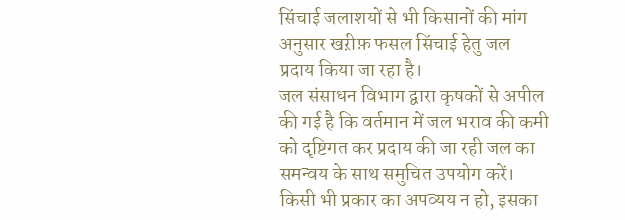सिंचाई जलाशयों से भी किसानों की मांग अनुसार खऱीफ़ फसल सिंचाई हेतु जल प्रदाय किया जा रहा है।
जल संसाधन विभाग द्वारा कृषकों से अपील की गई है कि वर्तमान में जल भराव की कमी को दृष्टिगत कर प्रदाय की जा रही जल का समन्वय के साथ समुचित उपयोग करें। किसी भी प्रकार का अपव्यय न हो, इसका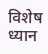विशेष ध्यान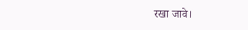रखा जावे।